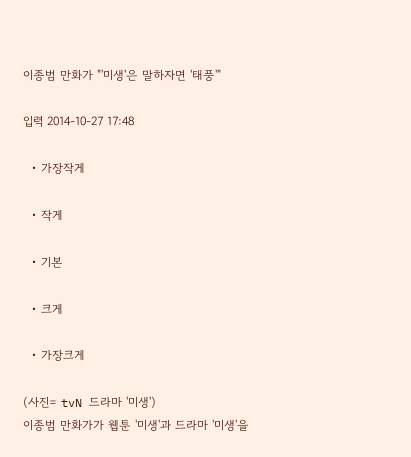이종범 만화가 "'미생'은 말하자면 '태풍'"

입력 2014-10-27 17:48

  • 가장작게

  • 작게

  • 기본

  • 크게

  • 가장크게

(사진= tvN 드라마 '미생')
이종범 만화가가 웹툰 '미생'과 드라마 '미생'을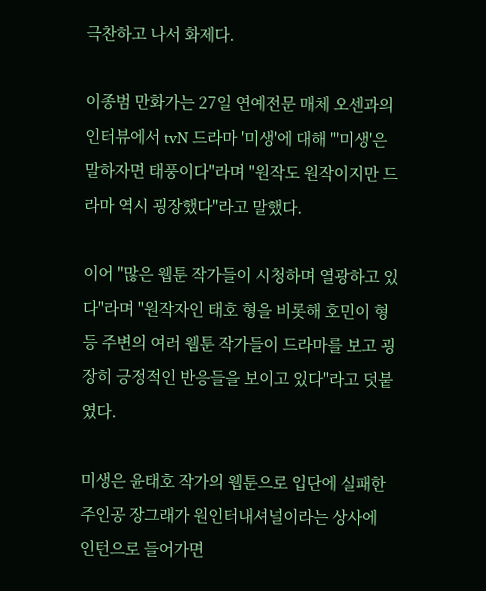극찬하고 나서 화제다.

이종범 만화가는 27일 연예전문 매체 오센과의 인터뷰에서 tvN 드라마 '미생'에 대해 "'미생'은 말하자면 태풍이다"라며 "원작도 원작이지만 드라마 역시 굉장했다"라고 말했다.

이어 "많은 웹툰 작가들이 시청하며 열광하고 있다"라며 "원작자인 태호 형을 비롯해 호민이 형 등 주변의 여러 웹툰 작가들이 드라마를 보고 굉장히 긍정적인 반응들을 보이고 있다"라고 덧붙였다.

미생은 윤태호 작가의 웹툰으로 입단에 실패한 주인공 장그래가 원인터내셔널이라는 상사에 인턴으로 들어가면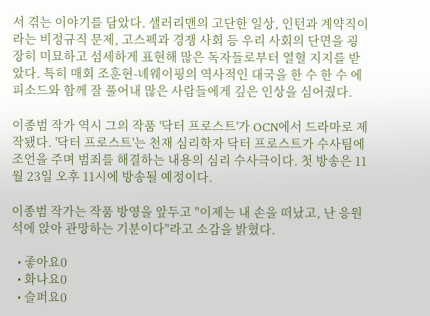서 겪는 이야기를 담았다. 샐러리맨의 고단한 일상, 인턴과 계약직이라는 비정규직 문제, 고스펙과 경쟁 사회 등 우리 사회의 단면을 굉장히 미묘하고 섬세하게 표현해 많은 독자들로부터 열혈 지지를 받았다. 특히 매회 조훈현-녜웨이핑의 역사적인 대국을 한 수 한 수 에피소드와 함께 잘 풀어내 많은 사람들에게 깊은 인상을 심어줬다.

이종범 작가 역시 그의 작품 '닥터 프로스트'가 OCN에서 드라마로 제작됐다. '닥터 프로스트'는 천재 심리학자 닥터 프로스트가 수사팀에 조언을 주며 범죄를 해결하는 내용의 심리 수사극이다. 첫 방송은 11월 23일 오후 11시에 방송될 예정이다.

이종범 작가는 작품 방영을 앞두고 "이제는 내 손을 떠났고, 난 응원석에 앉아 관망하는 기분이다"라고 소감을 밝혔다.

  • 좋아요0
  • 화나요0
  • 슬퍼요0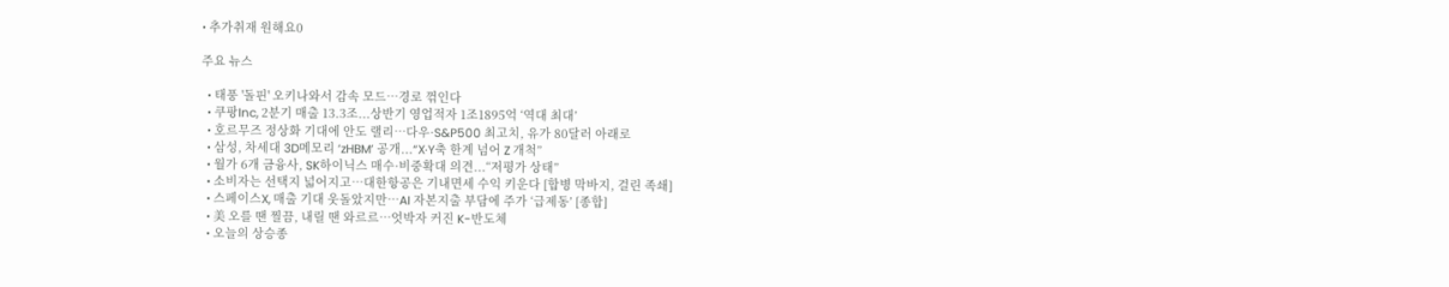• 추가취재 원해요0

주요 뉴스

  • 태풍 '돌핀' 오키나와서 감속 모드…경로 꺾인다
  • 쿠팡Inc, 2분기 매출 13.3조...상반기 영업적자 1조1895억 ‘역대 최대’
  • 호르무즈 정상화 기대에 안도 랠리…다우·S&P500 최고치, 유가 80달러 아래로
  • 삼성, 차세대 3D메모리 ‘zHBM’ 공개...“X·Y축 한계 넘어 Z 개척”
  • 월가 6개 금융사, SK하이닉스 매수·비중확대 의견...“저평가 상태”
  • 소비자는 선택지 넓어지고…대한항공은 기내면세 수익 키운다 [합병 막바지, 걸린 족쇄]
  • 스페이스X, 매출 기대 웃돌았지만…AI 자본지출 부담에 주가 ‘급제동’ [종합]
  • 美 오를 땐 찔끔, 내릴 땐 와르르…엇박자 커진 K-반도체
  • 오늘의 상승종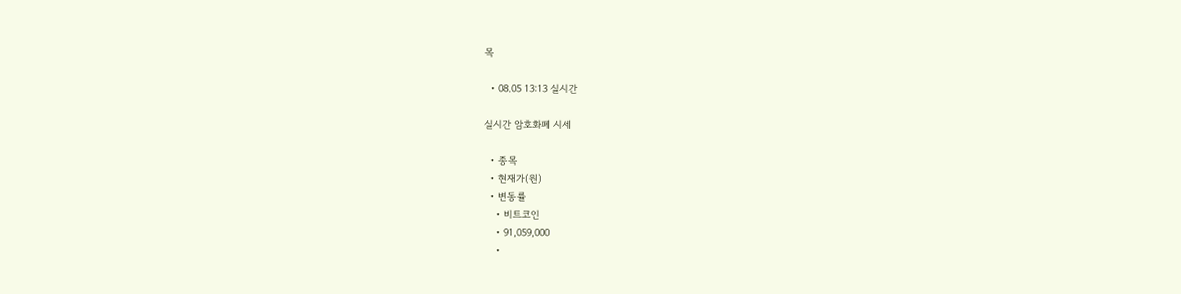목

  • 08.05 13:13 실시간

실시간 암호화폐 시세

  • 종목
  • 현재가(원)
  • 변동률
    • 비트코인
    • 91,059,000
    •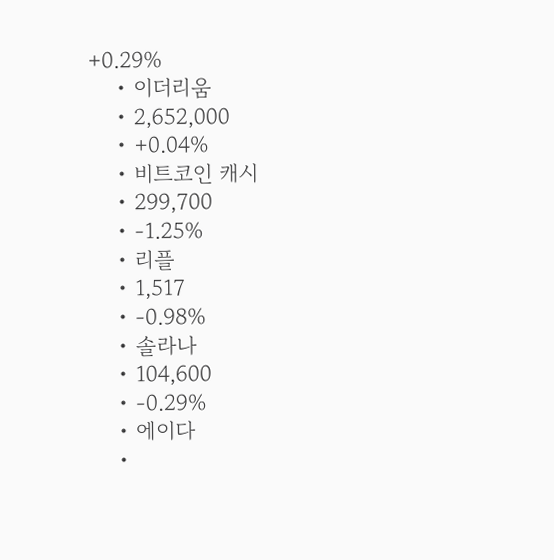+0.29%
    • 이더리움
    • 2,652,000
    • +0.04%
    • 비트코인 캐시
    • 299,700
    • -1.25%
    • 리플
    • 1,517
    • -0.98%
    • 솔라나
    • 104,600
    • -0.29%
    • 에이다
    •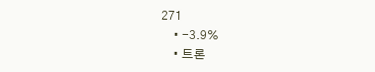271
    • -3.9%
    • 트론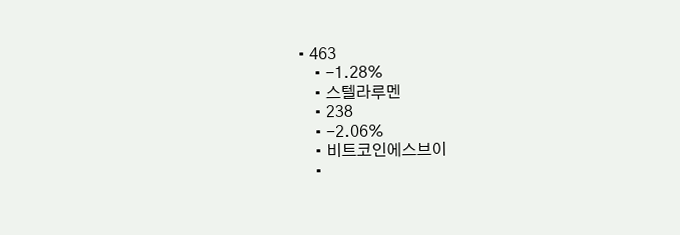• 463
    • -1.28%
    • 스텔라루멘
    • 238
    • -2.06%
    • 비트코인에스브이
    •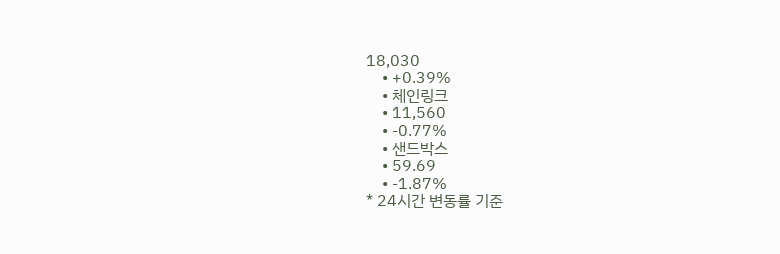18,030
    • +0.39%
    • 체인링크
    • 11,560
    • -0.77%
    • 샌드박스
    • 59.69
    • -1.87%
* 24시간 변동률 기준